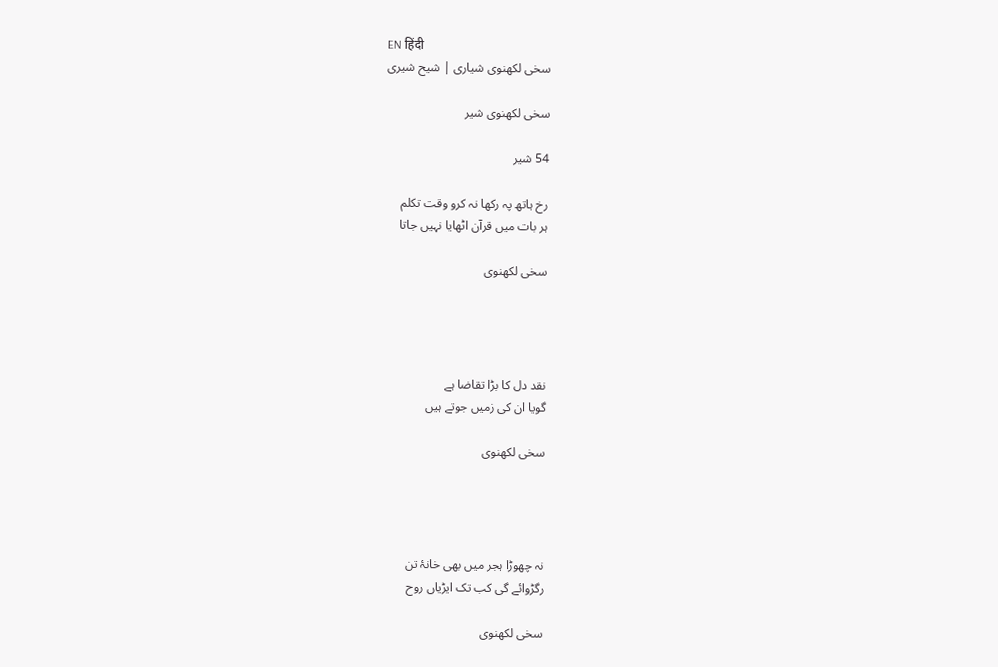EN हिंदी
سخی لکھنوی شیاری | شیح شیری

سخی لکھنوی شیر

54 شیر

رخ ہاتھ پہ رکھا نہ کرو وقت تکلم
ہر بات میں قرآن اٹھایا نہیں جاتا

سخی لکھنوی




نقد دل کا بڑا تقاضا ہے
گویا ان کی زمیں جوتے ہیں

سخی لکھنوی




نہ چھوڑا ہجر میں بھی خانۂ تن
رگڑوائے گی کب تک ایڑیاں روح

سخی لکھنوی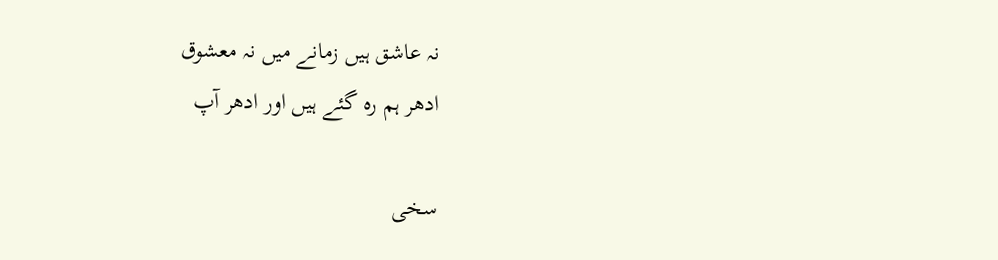نہ عاشق ہیں زمانے میں نہ معشوق
ادھر ہم رہ گئے ہیں اور ادھر آپ

سخی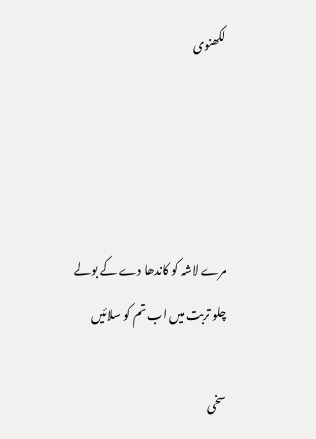لکھنوی




مرے لاشہ کو کاندھا دے کے بولے
چلو تربت میں اب تم کو سلائیں

سخی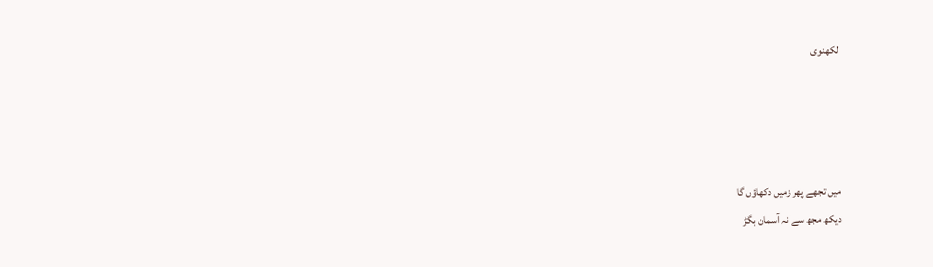لکھنوی




میں تجھے پھر زمیں دکھاؤں گا
دیکھ مجھ سے نہ آسمان بگڑ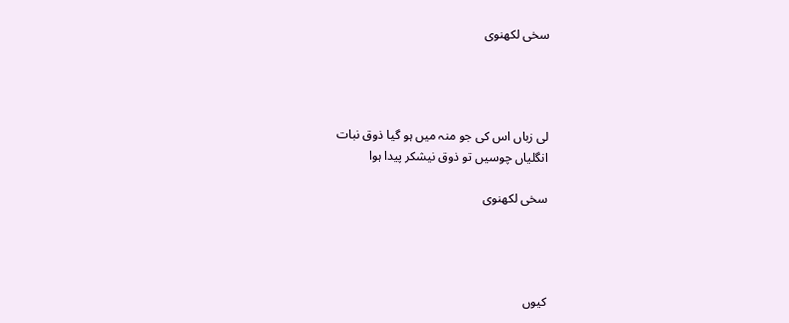سخی لکھنوی




لی زباں اس کی جو منہ میں ہو گیا ذوق نبات
انگلیاں چوسیں تو ذوق نیشکر پیدا ہوا

سخی لکھنوی




کیوں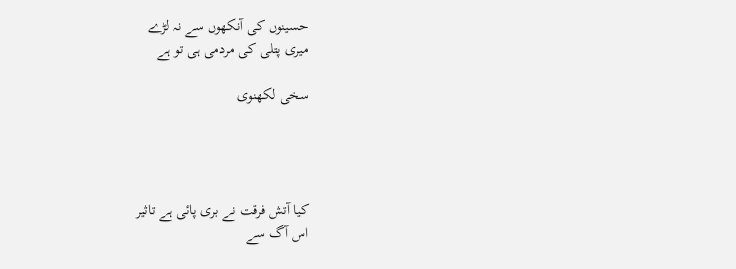حسینوں کی آنکھوں سے نہ لڑے
میری پتلی کی مردمی ہی تو ہے

سخی لکھنوی




کیا آتش فرقت نے بری پائی ہے تاثیر
اس آگ سے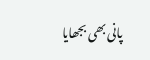پانی بھی بجھایا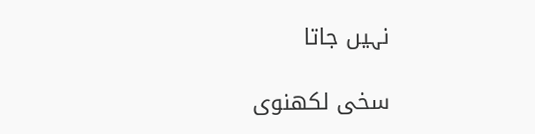نہیں جاتا

سخی لکھنوی